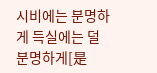시비에는 분명하게 득실에는 덜 분명하게[是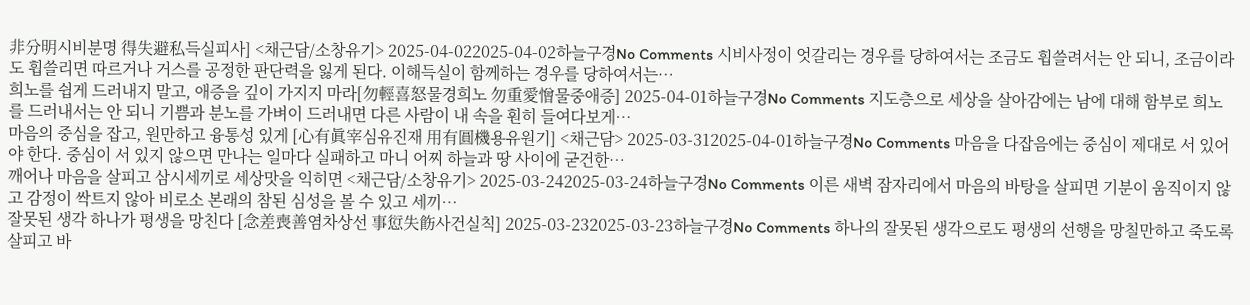非分明시비분명 得失避私득실피사] <채근담/소창유기> 2025-04-022025-04-02하늘구경No Comments 시비사정이 엇갈리는 경우를 당하여서는 조금도 휩쓸려서는 안 되니, 조금이라도 휩쓸리면 따르거나 거스를 공정한 판단력을 잃게 된다. 이해득실이 함께하는 경우를 당하여서는…
희노를 쉽게 드러내지 말고, 애증을 깊이 가지지 마라[勿輕喜怒물경희노 勿重愛憎물중애증] 2025-04-01하늘구경No Comments 지도층으로 세상을 살아감에는 남에 대해 함부로 희노를 드러내서는 안 되니 기쁨과 분노를 가벼이 드러내면 다른 사람이 내 속을 훤히 들여다보게…
마음의 중심을 잡고, 원만하고 융통성 있게 [心有眞宰심유진재 用有圓機용유원기] <채근담> 2025-03-312025-04-01하늘구경No Comments 마음을 다잡음에는 중심이 제대로 서 있어야 한다. 중심이 서 있지 않으면 만나는 일마다 실패하고 마니 어찌 하늘과 땅 사이에 굳건한…
깨어나 마음을 살피고 삼시세끼로 세상맛을 익히면 <채근담/소창유기> 2025-03-242025-03-24하늘구경No Comments 이른 새벽 잠자리에서 마음의 바탕을 살피면 기분이 움직이지 않고 감정이 싹트지 않아 비로소 본래의 참된 심성을 볼 수 있고 세끼…
잘못된 생각 하나가 평생을 망친다 [念差喪善염차상선 事愆失飭사건실칙] 2025-03-232025-03-23하늘구경No Comments 하나의 잘못된 생각으로도 평생의 선행을 망칠만하고 죽도록 살피고 바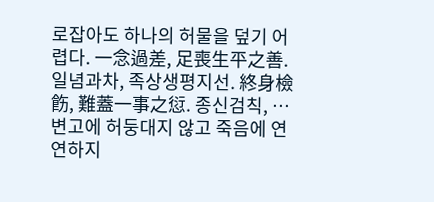로잡아도 하나의 허물을 덮기 어렵다. 一念過差, 足喪生平之善. 일념과차, 족상생평지선. 終身檢飭, 難蓋一事之愆. 종신검칙, …
변고에 허둥대지 않고 죽음에 연연하지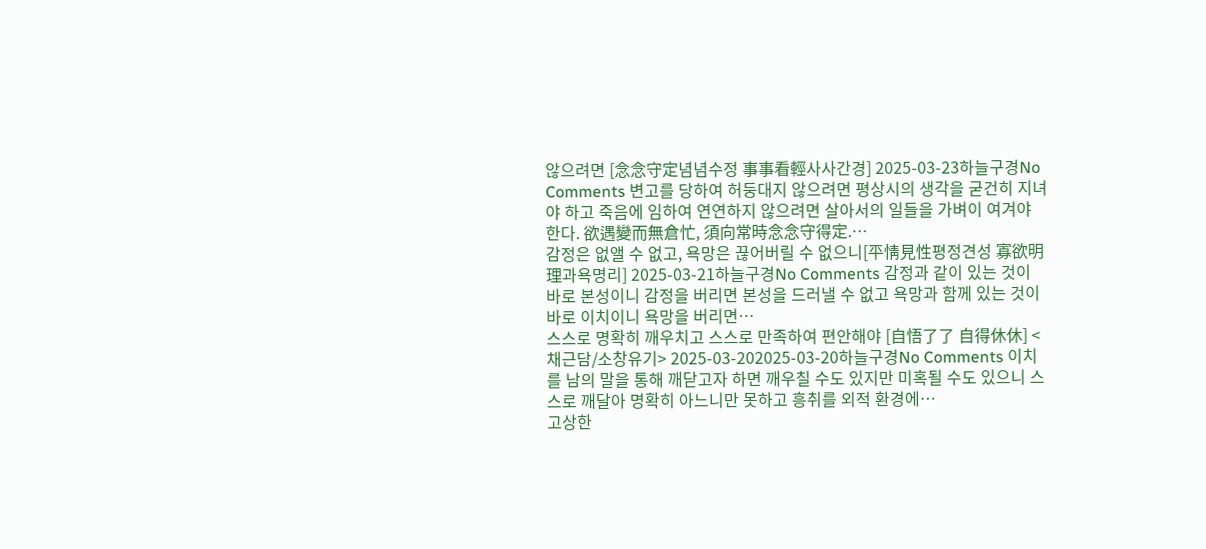않으려면 [念念守定념념수정 事事看輕사사간경] 2025-03-23하늘구경No Comments 변고를 당하여 허둥대지 않으려면 평상시의 생각을 굳건히 지녀야 하고 죽음에 임하여 연연하지 않으려면 살아서의 일들을 가벼이 여겨야 한다. 欲遇變而無倉忙, 須向常時念念守得定.…
감정은 없앨 수 없고, 욕망은 끊어버릴 수 없으니[平情見性평정견성 寡欲明理과욕명리] 2025-03-21하늘구경No Comments 감정과 같이 있는 것이 바로 본성이니 감정을 버리면 본성을 드러낼 수 없고 욕망과 함께 있는 것이 바로 이치이니 욕망을 버리면…
스스로 명확히 깨우치고 스스로 만족하여 편안해야 [自悟了了 自得休休] <채근담/소창유기> 2025-03-202025-03-20하늘구경No Comments 이치를 남의 말을 통해 깨닫고자 하면 깨우칠 수도 있지만 미혹될 수도 있으니 스스로 깨달아 명확히 아느니만 못하고 흥취를 외적 환경에…
고상한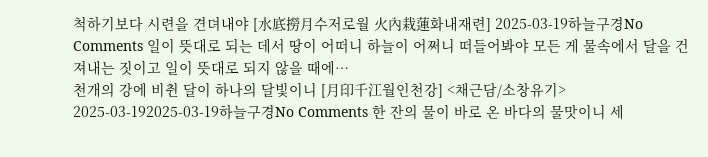척하기보다 시련을 견뎌내야 [水底撈月수저로월 火內栽蓮화내재련] 2025-03-19하늘구경No Comments 일이 뜻대로 되는 데서 땅이 어떠니 하늘이 어쩌니 떠들어봐야 모든 게 물속에서 달을 건져내는 짓이고 일이 뜻대로 되지 않을 때에…
천개의 강에 비췬 달이 하나의 달빛이니 [月印千江월인천강] <채근담/소창유기> 2025-03-192025-03-19하늘구경No Comments 한 잔의 물이 바로 온 바다의 물맛이니 세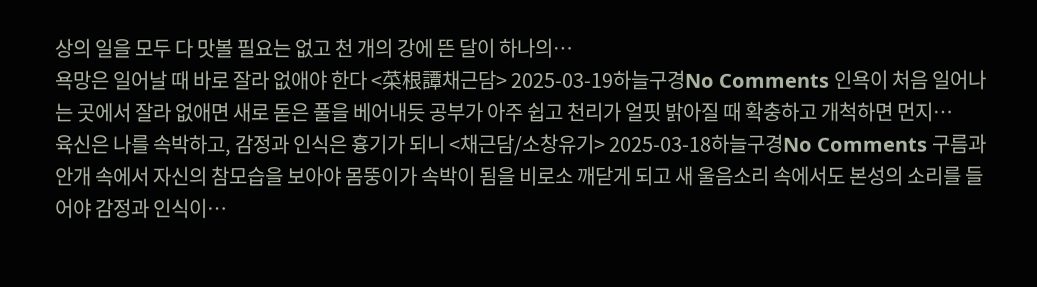상의 일을 모두 다 맛볼 필요는 없고 천 개의 강에 뜬 달이 하나의…
욕망은 일어날 때 바로 잘라 없애야 한다 <菜根譚채근담> 2025-03-19하늘구경No Comments 인욕이 처음 일어나는 곳에서 잘라 없애면 새로 돋은 풀을 베어내듯 공부가 아주 쉽고 천리가 얼핏 밝아질 때 확충하고 개척하면 먼지…
육신은 나를 속박하고, 감정과 인식은 흉기가 되니 <채근담/소창유기> 2025-03-18하늘구경No Comments 구름과 안개 속에서 자신의 참모습을 보아야 몸뚱이가 속박이 됨을 비로소 깨닫게 되고 새 울음소리 속에서도 본성의 소리를 들어야 감정과 인식이…